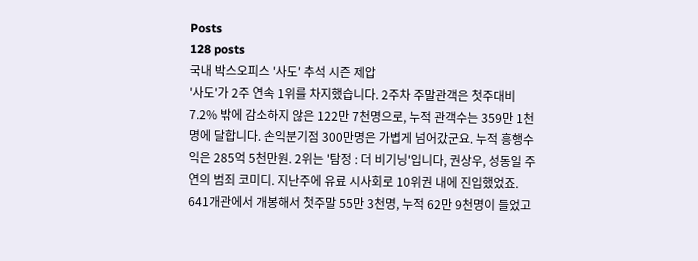Posts
128 posts
국내 박스오피스 '사도' 추석 시즌 제압
'사도'가 2주 연속 1위를 차지했습니다. 2주차 주말관객은 첫주대비 7.2% 밖에 감소하지 않은 122만 7천명으로, 누적 관객수는 359만 1천명에 달합니다. 손익분기점 300만명은 가볍게 넘어갔군요. 누적 흥행수익은 285억 5천만원. 2위는 '탐정 : 더 비기닝'입니다, 권상우, 성동일 주연의 범죄 코미디. 지난주에 유료 시사회로 10위권 내에 진입했었죠. 641개관에서 개봉해서 첫주말 55만 3천명, 누적 62만 9천명이 들었고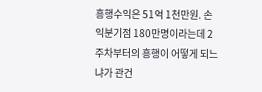흥행수익은 51억 1천만원. 손익분기점 180만명이라는데 2주차부터의 흥행이 어떻게 되느냐가 관건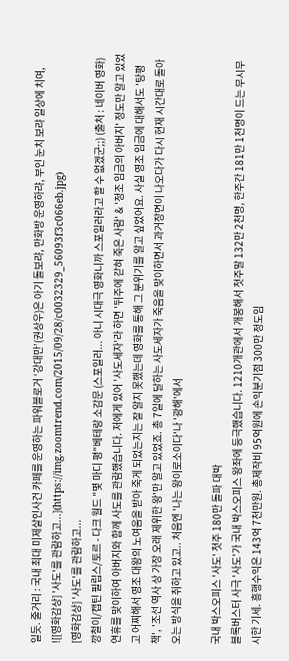일듯. 줄거리 : 국내 최대 미제살인사건 카페를 운영하는 파워블로거 ‘강대만’(권상우)은 아기 돌보랴, 만화방 운영하랴, 부인 눈치 보랴 일상에 치여,
![[영화감상] '사도'를 관람하고...](https://img.zoomtrend.com/2015/09/28/c0032329_56093f3c066eb.jpg)
[영화감상] '사도'를 관람하고...
깡철이/캡틴 필립스/토르 - 다크 월드 "몇 마디 평"베테랑 소감문 (스포일러... 아니 시대극 영화니까 스포일러라고 할 수 없겠군;;) (출처 : 네이버 영화) 연휴를 맞이하여 아버지와 함께 사도를 관람했습니다. 저에게 있어 '사도세자'라 하면 '뒤주에 갇혀 죽은 사람' & '정조 임금의 아버지' 정도만 알고 있었고 어찌해서 영조 대왕의 노여움을 받아 죽게 되었는지는 잘 알지 못했는데 영화를 통해 그 분위기를 알고 싶었어요. 사실 영조 임금에 대해서도 '탕평책', '조선 역사 상 가장 오래 제위한 왕'만 알고 있었죠. 총 7일에 달하는 사도세자가 죽음을 맞이하면서 과거장면이 나오다가 다시 현재 시간대로 돌아오는 방식을 취하고 있고.. 처음엔 '나는 왕이로소이다'나 '광해'에서

국내 박스오피스 '사도' 첫주 180만 돌파 대박
블록버스터 사극 '사도'가 국내 박스오피스 왕좌에 등극했습니다. 1210개관에서 개봉해서 첫주말 132만 2천명, 한주간 181만 1천명이 드는 무시무시한 기세. 흥행수익은 143억 7천만원. 총제작비 95억원에 손익분기점 300만 정도임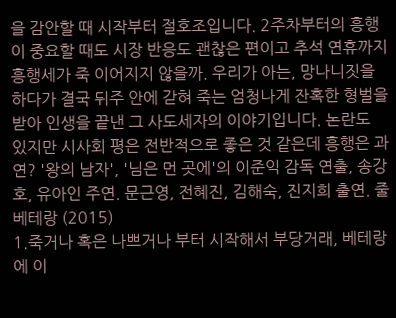을 감안할 때 시작부터 절호조입니다. 2주차부터의 흥행이 중요할 때도 시장 반응도 괜찮은 편이고 추석 연휴까지 흥행세가 죽 이어지지 않을까. 우리가 아는, 망나니짓을 하다가 결국 뒤주 안에 갇혀 죽는 엄청나게 잔혹한 형벌을 받아 인생을 끝낸 그 사도세자의 이야기입니다. 논란도 있지만 시사회 평은 전반적으로 좋은 것 같은데 흥행은 과연? '왕의 남자', '님은 먼 곳에'의 이준익 감독 연출, 송강호, 유아인 주연. 문근영, 전혜진, 김해숙, 진지희 출연. 줄
베테랑 (2015)
1.죽거나 혹은 나쁘거나 부터 시작해서 부당거래, 베테랑에 이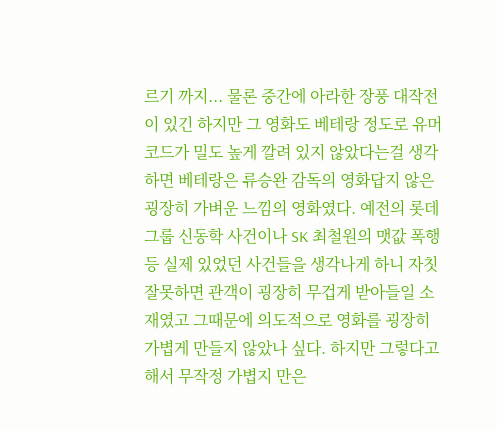르기 까지... 물론 중간에 아라한 장풍 대작전이 있긴 하지만 그 영화도 베테랑 정도로 유머코드가 밀도 높게 깔려 있지 않았다는걸 생각하면 베테랑은 류승완 감독의 영화답지 않은 굉장히 가벼운 느낌의 영화였다. 예전의 롯데 그룹 신동학 사건이나 SK 최철원의 맷값 폭행 등 실제 있었던 사건들을 생각나게 하니 자칫 잘못하면 관객이 굉장히 무겁게 받아들일 소재였고 그때문에 의도적으로 영화를 굉장히 가볍게 만들지 않았나 싶다. 하지만 그렇다고 해서 무작정 가볍지 만은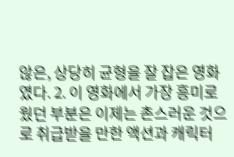않은, 상당히 균형을 잘 잡은 영화였다. 2. 이 영화에서 가장 흥미로웠던 부분은 이제는 촌스러운 것으로 취급받을 만한 액션과 캐릭터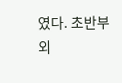였다. 초반부 외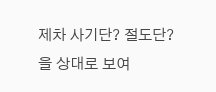제차 사기단? 절도단?을 상대로 보여